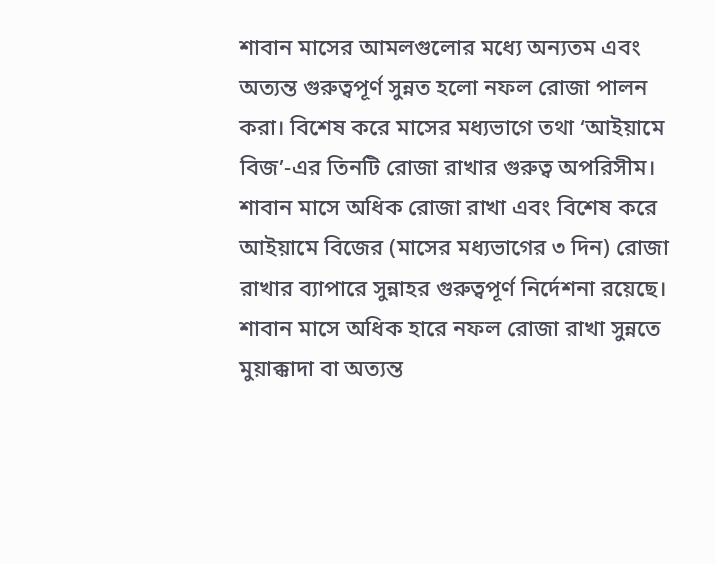শাবান মাসের আমলগুলোর মধ্যে অন্যতম এবং অত্যন্ত গুরুত্বপূর্ণ সুন্নত হলো নফল রোজা পালন করা। বিশেষ করে মাসের মধ্যভাগে তথা ‘আইয়ামে বিজ’-এর তিনটি রোজা রাখার গুরুত্ব অপরিসীম।
শাবান মাসে অধিক রোজা রাখা এবং বিশেষ করে আইয়ামে বিজের (মাসের মধ্যভাগের ৩ দিন) রোজা রাখার ব্যাপারে সুন্নাহর গুরুত্বপূর্ণ নির্দেশনা রয়েছে।
শাবান মাসে অধিক হারে নফল রোজা রাখা সুন্নতে মুয়াক্কাদা বা অত্যন্ত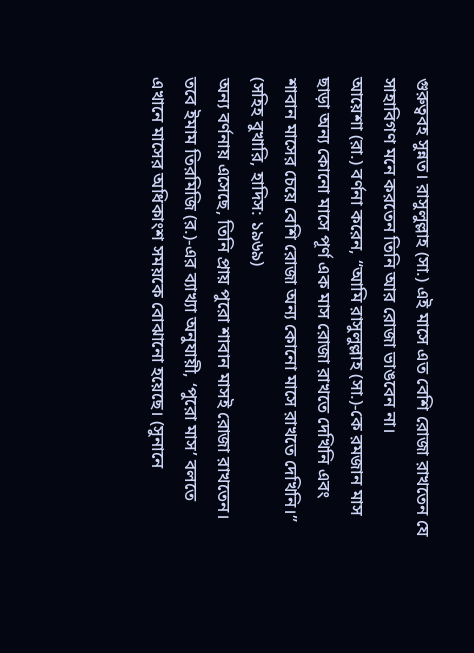গুরুত্ববহ সুন্নত। রাসুলুল্লাহ (সা.) এই মাসে এত বেশি রোজা রাখতেন যে সাহাবিগণ মনে করতেন তিনি আর রোজা ভাঙবেন না।
আয়েশা (রা.) বর্ণনা করেন, “আমি রাসুলুল্লাহ (সা.)-কে রমজান মাস ছাড়া অন্য কোনো মাসে পূর্ণ এক মাস রোজা রাখতে দেখিনি এবং শাবান মাসের চেয়ে বেশি রোজা অন্য কোনো মাসে রাখতে দেখিনি।” (সহিহ বুখারি, হাদিস: ১৯৬৯)
অন্য বর্ণনায় এসেছে, তিনি প্রায় পুরো শাবান মাসই রোজা রাখতেন। তবে ইমাম তিরমিজি (র.)-এর ব্যাখ্যা অনুযায়ী, ‘পুরো মাস’ বলতে এখানে মাসের অধিকাংশ সময়কে বোঝানো হয়েছে। (সুনানে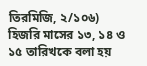তিরমিজি, ২/১০৬)
হিজরি মাসের ১৩, ১৪ ও ১৫ তারিখকে বলা হয়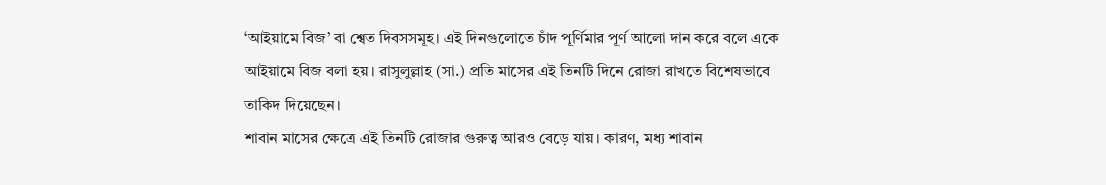‘আইয়ামে বিজ’ বা শ্বেত দিবসসমূহ। এই দিনগুলোতে চাঁদ পূর্ণিমার পূর্ণ আলো দান করে বলে একে আইয়ামে বিজ বলা হয়। রাসুলুল্লাহ (সা.) প্রতি মাসের এই তিনটি দিনে রোজা রাখতে বিশেষভাবে তাকিদ দিয়েছেন।
শাবান মাসের ক্ষেত্রে এই তিনটি রোজার গুরুত্ব আরও বেড়ে যায়। কারণ, মধ্য শাবান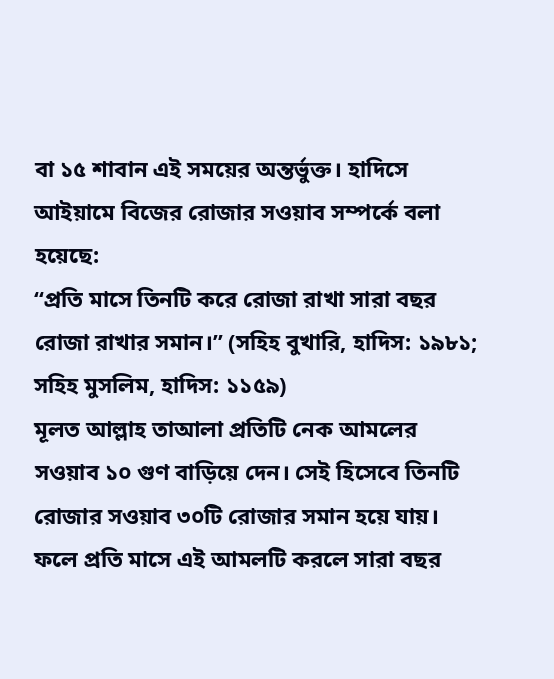বা ১৫ শাবান এই সময়ের অন্তর্ভুক্ত। হাদিসে আইয়ামে বিজের রোজার সওয়াব সম্পর্কে বলা হয়েছে:
“প্রতি মাসে তিনটি করে রোজা রাখা সারা বছর রোজা রাখার সমান।” (সহিহ বুখারি, হাদিস: ১৯৮১; সহিহ মুসলিম, হাদিস: ১১৫৯)
মূলত আল্লাহ তাআলা প্রতিটি নেক আমলের সওয়াব ১০ গুণ বাড়িয়ে দেন। সেই হিসেবে তিনটি রোজার সওয়াব ৩০টি রোজার সমান হয়ে যায়। ফলে প্রতি মাসে এই আমলটি করলে সারা বছর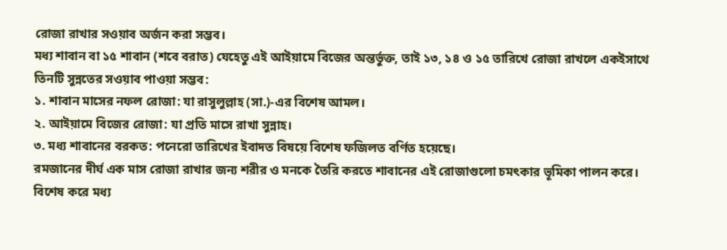রোজা রাখার সওয়াব অর্জন করা সম্ভব।
মধ্য শাবান বা ১৫ শাবান (শবে বরাত) যেহেতু এই আইয়ামে বিজের অন্তর্ভুক্ত, তাই ১৩, ১৪ ও ১৫ তারিখে রোজা রাখলে একইসাথে তিনটি সুন্নতের সওয়াব পাওয়া সম্ভব:
১. শাবান মাসের নফল রোজা: যা রাসুলুল্লাহ (সা.)-এর বিশেষ আমল।
২. আইয়ামে বিজের রোজা: যা প্রতি মাসে রাখা সুন্নাহ।
৩. মধ্য শাবানের বরকত: পনেরো তারিখের ইবাদত বিষয়ে বিশেষ ফজিলত বর্ণিত হয়েছে।
রমজানের দীর্ঘ এক মাস রোজা রাখার জন্য শরীর ও মনকে তৈরি করতে শাবানের এই রোজাগুলো চমৎকার ভূমিকা পালন করে।
বিশেষ করে মধ্য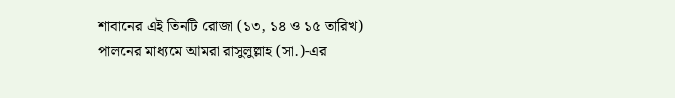শাবানের এই তিনটি রোজা (১৩, ১৪ ও ১৫ তারিখ) পালনের মাধ্যমে আমরা রাসুলুল্লাহ (সা.)-এর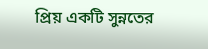প্রিয় একটি সুন্নতের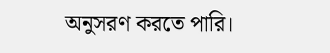অনুসরণ করতে পারি।